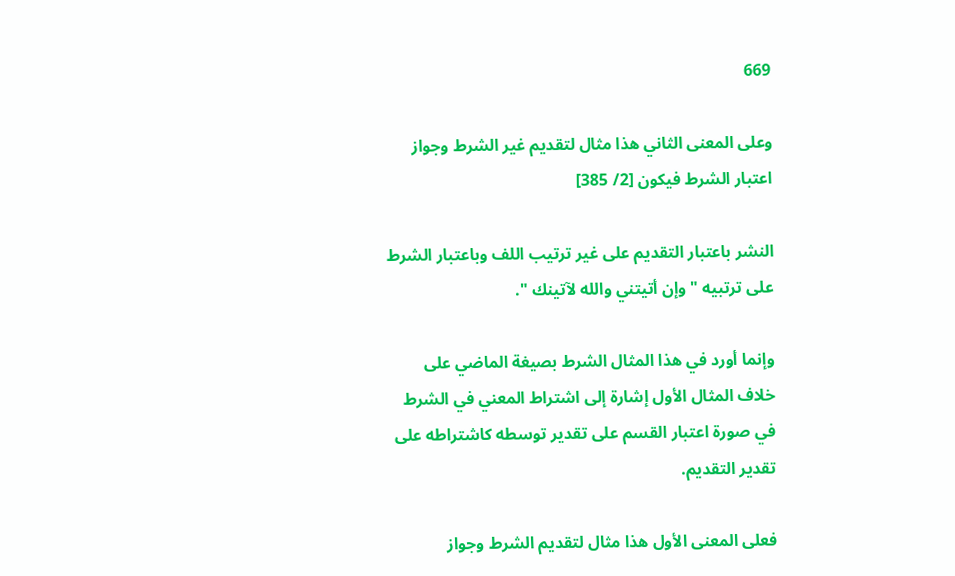669

وعلى المعنى الثاني هذا مثال لتقديم غير الشرط وجواز اعتبار الشرط فيكون [2/ 385]

النشر باعتبار التقديم على غير ترتيب اللف وباعتبار الشرط على ترتبيه " وإن أتيتني والله لآتينك ".

وإنما أورد في هذا المثال الشرط بصيغة الماضي على خلاف المثال الأول إشارة إلى اشتراط المعني في الشرط في صورة اعتبار القسم على تقدير توسطه كاشتراطه على تقدير التقديم.

فعلى المعنى الأول هذا مثال لتقديم الشرط وجواز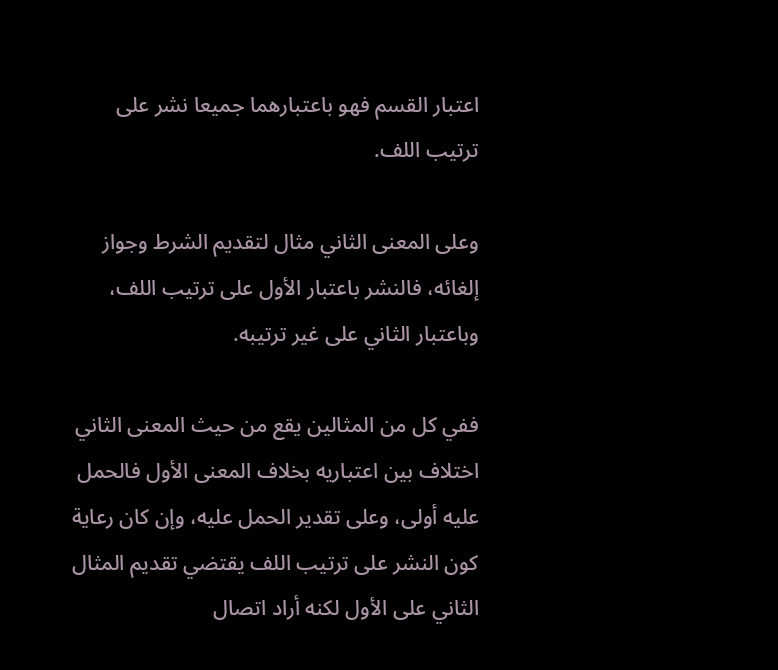اعتبار القسم فهو باعتبارهما جميعا نشر على ترتيب اللف.

وعلى المعنى الثاني مثال لتقديم الشرط وجواز إلغائه، فالنشر باعتبار الأول على ترتيب اللف، وباعتبار الثاني على غير ترتيبه.

ففي كل من المثالين يقع من حيث المعنى الثاني اختلاف بين اعتباريه بخلاف المعنى الأول فالحمل عليه أولى، وعلى تقدير الحمل عليه، وإن كان رعاية كون النشر على ترتيب اللف يقتضي تقديم المثال الثاني على الأول لكنه أراد اتصال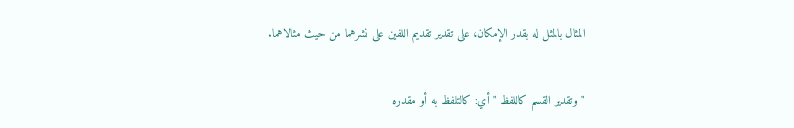المثال بالمثل له بقدر الإمكان، على تقدير تقديم اللفين على نشرهما من حيث مثالاهما.

" وتقدير القسم كاللفظ " أي: كالتلفظ به أو مقدره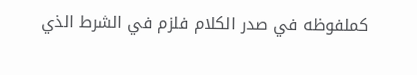كملفوظه في صدر الكلام فلزم في الشرط الذي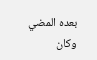بعده المضي وكان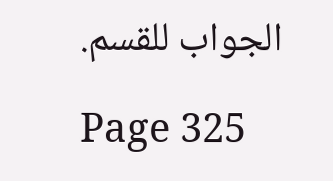الجواب للقسم.

Page 325